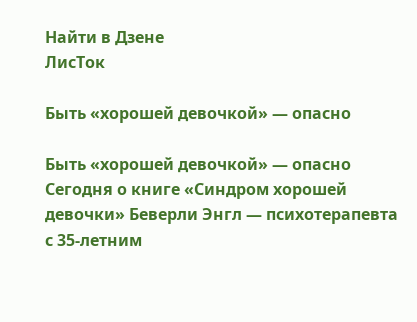Найти в Дзене
ЛисТок

Быть «хорошей девочкой» — опасно

Быть «хорошей девочкой» — опасно Сегодня о книге «Синдром хорошей девочки» Беверли Энгл — психотерапевта с 35-летним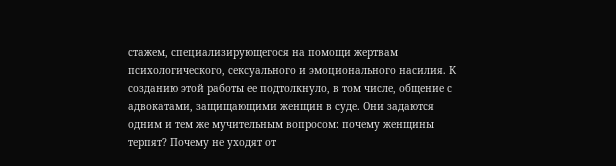стажем, специализирующегося на помощи жертвам психологического, сексуального и эмоционального насилия. К созданию этой работы ее подтолкнуло, в том числе, общение с адвокатами, защищающими женщин в суде. Они задаются одним и тем же мучительным вопросом: почему женщины терпят? Почему не уходят от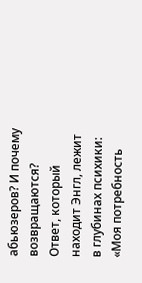абьюзеров? И почему возвращаются? Ответ, который находит Энгл, лежит в глубинах психики: «Моя потребность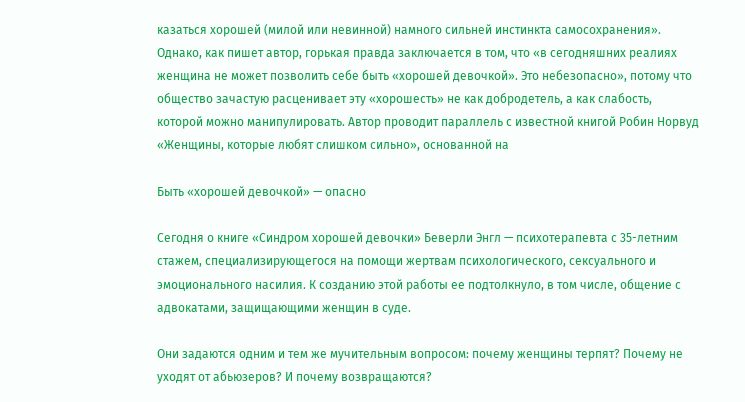казаться хорошей (милой или невинной) намного сильней инстинкта самосохранения». Однако, как пишет автор, горькая правда заключается в том, что «в сегодняшних реалиях женщина не может позволить себе быть «хорошей девочкой». Это небезопасно», потому что общество зачастую расценивает эту «хорошесть» не как добродетель, а как слабость, которой можно манипулировать. Автор проводит параллель с известной книгой Робин Норвуд «Женщины, которые любят слишком сильно», основанной на

Быть «хорошей девочкой» — опасно

Сегодня о книге «Синдром хорошей девочки» Беверли Энгл — психотерапевта с 35-летним стажем, специализирующегося на помощи жертвам психологического, сексуального и эмоционального насилия. К созданию этой работы ее подтолкнуло, в том числе, общение с адвокатами, защищающими женщин в суде.

Они задаются одним и тем же мучительным вопросом: почему женщины терпят? Почему не уходят от абьюзеров? И почему возвращаются?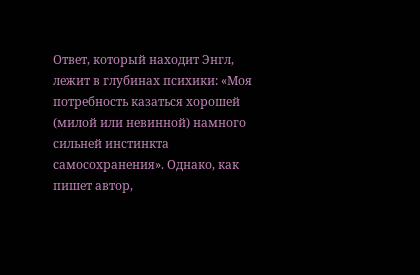Ответ, который находит Энгл, лежит в глубинах психики: «Моя потребность казаться хорошей (милой или невинной) намного сильней инстинкта самосохранения». Однако, как пишет автор,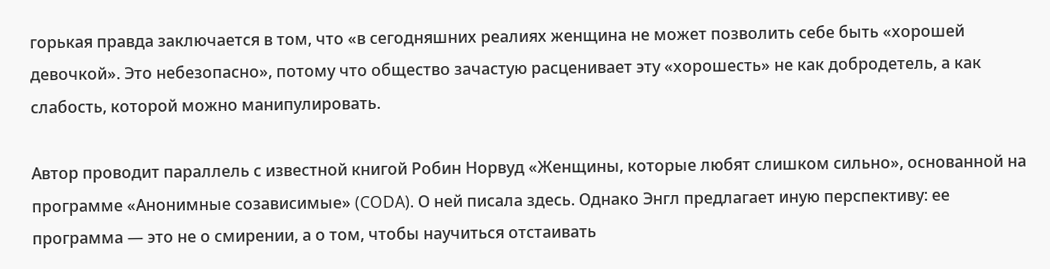горькая правда заключается в том, что «в сегодняшних реалиях женщина не может позволить себе быть «хорошей девочкой». Это небезопасно», потому что общество зачастую расценивает эту «хорошесть» не как добродетель, а как слабость, которой можно манипулировать.

Автор проводит параллель с известной книгой Робин Норвуд «Женщины, которые любят слишком сильно», основанной на программе «Анонимные созависимые» (CODA). О ней писала здесь. Однако Энгл предлагает иную перспективу: ее программа — это не о смирении, а о том, чтобы научиться отстаивать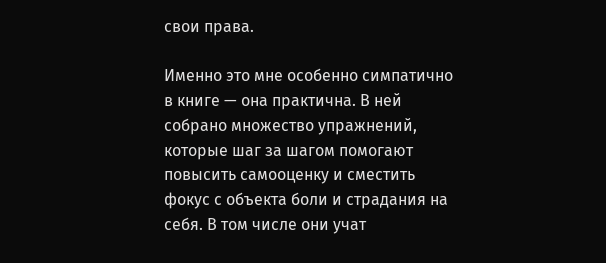свои права.

Именно это мне особенно симпатично в книге — она практична. В ней собрано множество упражнений, которые шаг за шагом помогают повысить самооценку и сместить фокус с объекта боли и страдания на себя. В том числе они учат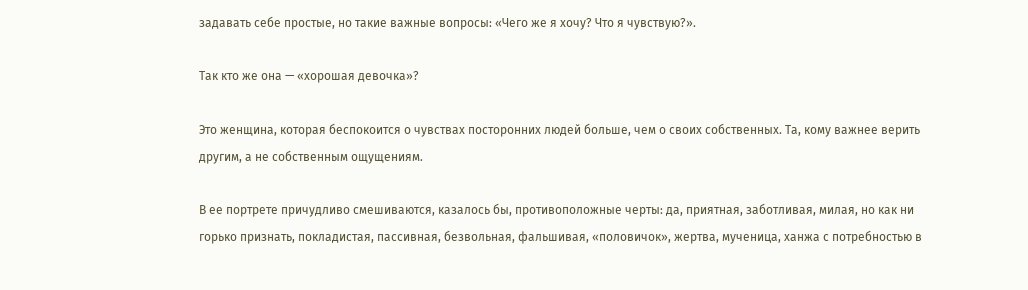задавать себе простые, но такие важные вопросы: «Чего же я хочу? Что я чувствую?».

Так кто же она — «хорошая девочка»?

Это женщина, которая беспокоится о чувствах посторонних людей больше, чем о своих собственных. Та, кому важнее верить другим, а не собственным ощущениям.

В ее портрете причудливо смешиваются, казалось бы, противоположные черты: да, приятная, заботливая, милая, но как ни горько признать, покладистая, пассивная, безвольная, фальшивая, «половичок», жертва, мученица, ханжа с потребностью в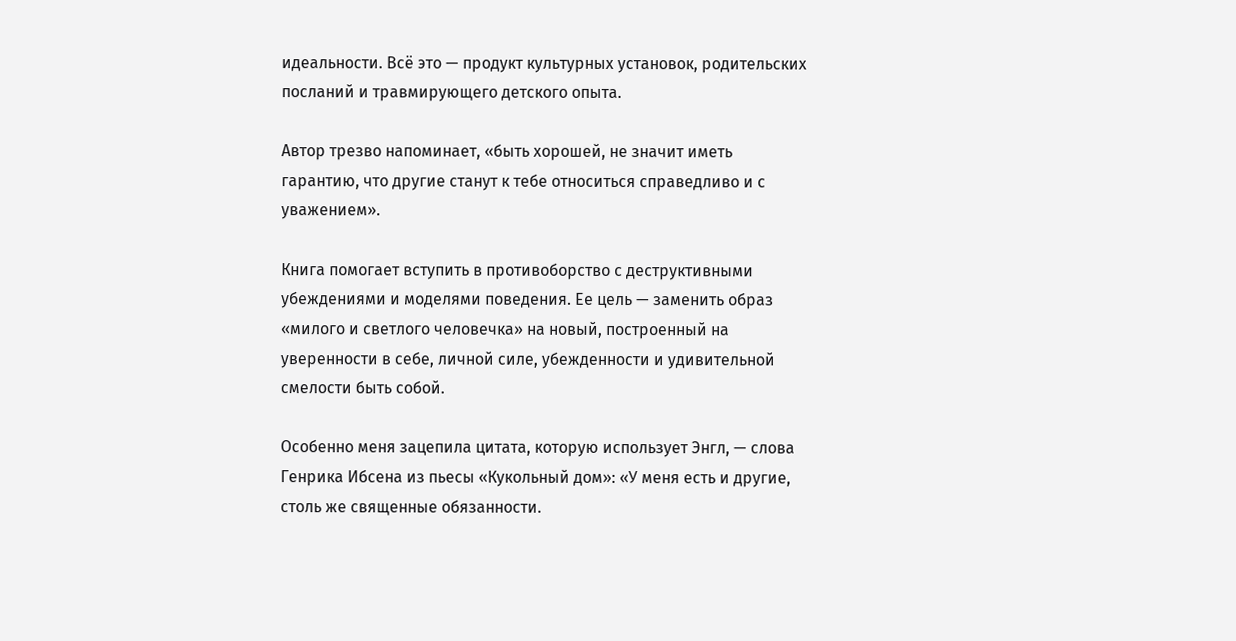идеальности. Всё это — продукт культурных установок, родительских посланий и травмирующего детского опыта.

Автор трезво напоминает, «быть хорошей, не значит иметь гарантию, что другие станут к тебе относиться справедливо и с уважением».

Книга помогает вступить в противоборство с деструктивными убеждениями и моделями поведения. Ее цель — заменить образ «милого и светлого человечка» на новый, построенный на уверенности в себе, личной силе, убежденности и удивительной смелости быть собой.

Особенно меня зацепила цитата, которую использует Энгл, — слова Генрика Ибсена из пьесы «Кукольный дом»: «У меня есть и другие, столь же священные обязанности.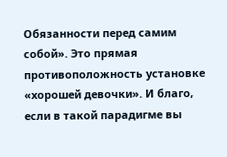Обязанности перед самим собой». Это прямая противоположность установке «хорошей девочки». И благо, если в такой парадигме вы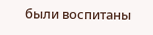были воспитаны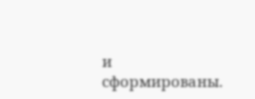и сформированы.